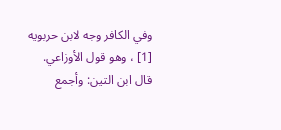وفي الكافر وجه لابن حربويه [1] ، وهو قول الأوزاعي. قال ابن التين: وأجمع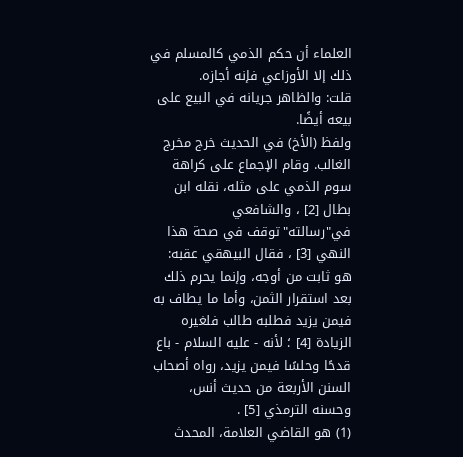العلماء أن حكم الذمي كالمسلم في ذلك إلا الأوزاعي فإنه أجازه.
قلت: والظاهر جريانه في البيع على بيعه أيضًا.
ولفظ (الأخ) في الحديث خرج مخرج الغالب. وقام الإجماع على كراهة سوم الذمي على مثله، نقله ابن بطال [2] ، والشافعي في"رسالته"توقف في صحة هذا النهي [3] ، فقال البيهقي عقبه: هو ثابت من أوجه، وإنما يحرم ذلك بعد استقرار الثمن، وأما ما يطاف به فيمن يزيد فطلبه طالب فلغيره الزيادة [4] ؛ لأنه - عليه السلام - باع قدحًا وحلسًا فيمن يزيد، رواه أصحاب السنن الأربعة من حديث أنس، وحسنه الترمذي [5] .
(1) هو القاضي العلامة، المحدث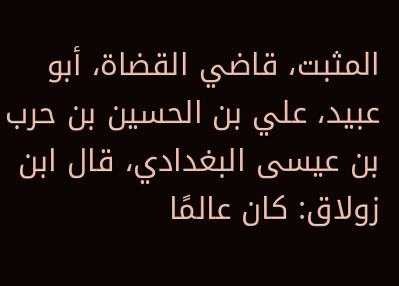المثبت، قاضي القضاة، أبو عبيد، علي بن الحسين بن حرب بن عيسى البغدادي، قال ابن زولاق: كان عالمًا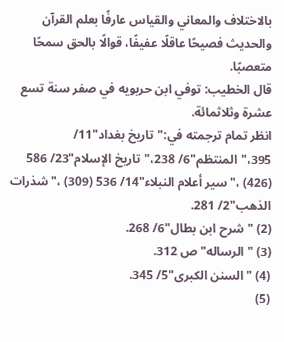بالاختلاف والمعاني والقياس عارفًا بعلم القرآن والحديث فصيحًا عاقلًا عفيفًا، قوالًا بالحق سمحًا متعصبًا.
قال الخطيب: توفي ابن حربويه في صفر سنة تسع عشرة وثلاثمائة.
انظر تمام ترجمته في:"تاريخ بغداد"11/ 395،"المنتظم"6/ 238،"تاريخ الإسلام"23/ 586 (426) ،"سير أعلام النبلاء"14/ 536 (309) ،"شذرات الذهب"2/ 281.
(2) "شرح ابن بطال"6/ 268.
(3) "الرساله"ص 312.
(4) "السنن الكبرى"5/ 345.
(5)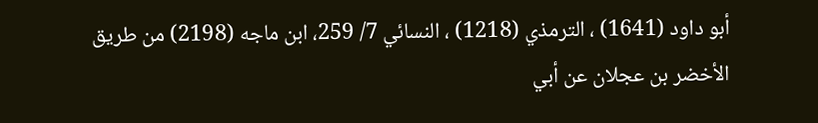أبو داود (1641) ، الترمذي (1218) ، النسائي 7/ 259، ابن ماجه (2198) من طريق الأخضر بن عجلان عن أبي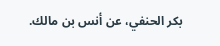بكر الحنفي، عن أنس بن مالك.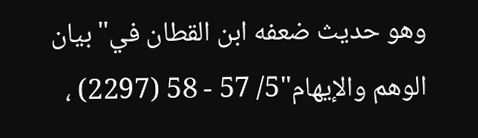وهو حديث ضعفه ابن القطان في"بيان الوهم والإيهام"5/ 57 - 58 (2297) ،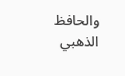والحافظ الذهبي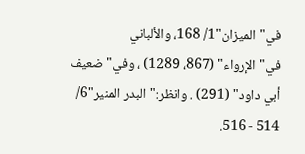في"الميزان"1/ 168، والألباني في"الإرواء" (867، 1289) ، وفي"ضعيف أبي داود" (291) . وانظر:"البدر المنير"6/ 514 - 516.